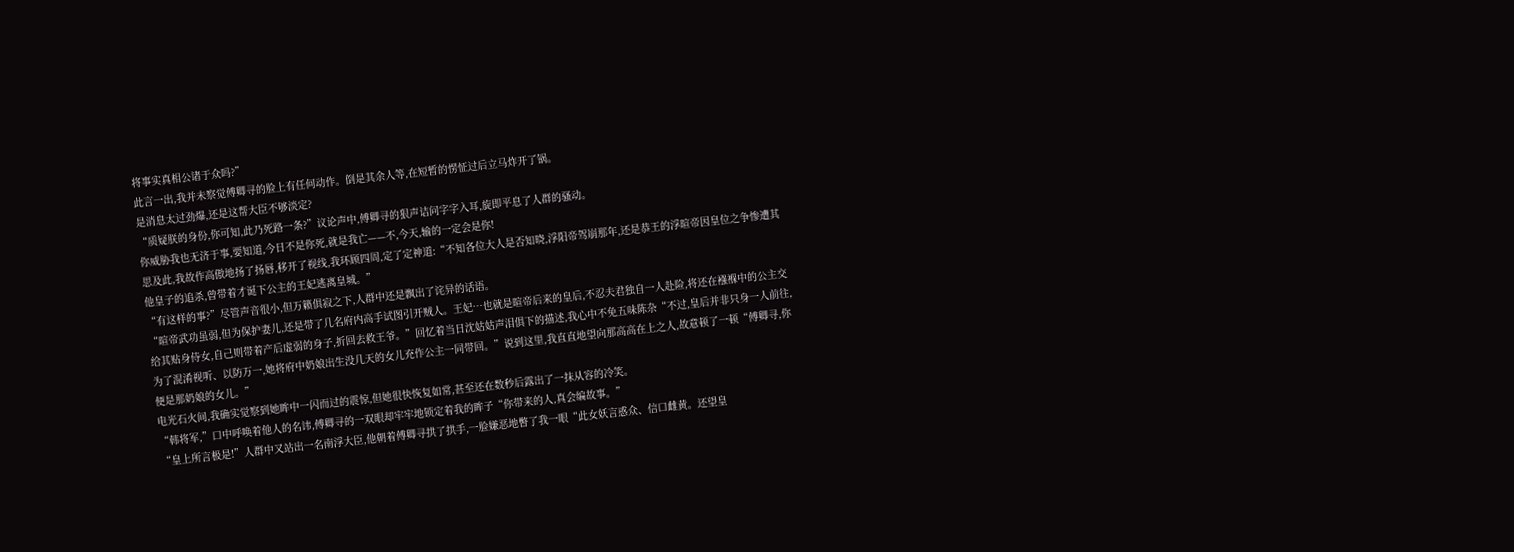将事实真相公诸于众吗?”
此言一出,我并未察觉傅卿寻的脸上有任何动作。倒是其余人等,在短暂的愣怔过后立马炸开了锅。
是消息太过劲爆,还是这帮大臣不够淡定?
“质疑朕的身份,你可知,此乃死路一条?”议论声中,傅卿寻的狠声诘问字字入耳,旋即平息了人群的骚动。
你威胁我也无济于事,要知道,今日不是你死,就是我亡——不,今天,输的一定会是你!
思及此,我故作高傲地扬了扬唇,移开了视线,我环顾四周,定了定神道:“不知各位大人是否知晓,浮阳帝驾崩那年,还是恭王的浮暄帝因皇位之争惨遭其他皇子的追杀,曾带着才诞下公主的王妃逃离皇城。”
“有这样的事?”尽管声音很小,但万籁俱寂之下,人群中还是飘出了诧异的话语。
“暄帝武功虽弱,但为保护妻儿,还是带了几名府内高手试图引开贼人。王妃…也就是暄帝后来的皇后,不忍夫君独自一人赴险,将还在襁褓中的公主交给其贴身侍女,自己则带着产后虚弱的身子,折回去救王爷。”回忆着当日沈姑姑声泪俱下的描述,我心中不免五味陈杂“不过,皇后并非只身一人前往,为了混淆视听、以防万一,她将府中奶娘出生没几天的女儿充作公主一同带回。”说到这里,我直直地望向那高高在上之人,故意顿了一顿“傅卿寻,你便是那奶娘的女儿。”
电光石火间,我确实觉察到她眸中一闪而过的震惊,但她很快恢复如常,甚至还在数秒后露出了一抹从容的冷笑。
“韩将军,”口中呼唤着他人的名讳,傅卿寻的一双眼却牢牢地锁定着我的眸子“你带来的人,真会编故事。”
“皇上所言极是!”人群中又站出一名南浮大臣,他朝着傅卿寻拱了拱手,一脸嫌恶地瞥了我一眼“此女妖言惑众、信口雌黄。还望皇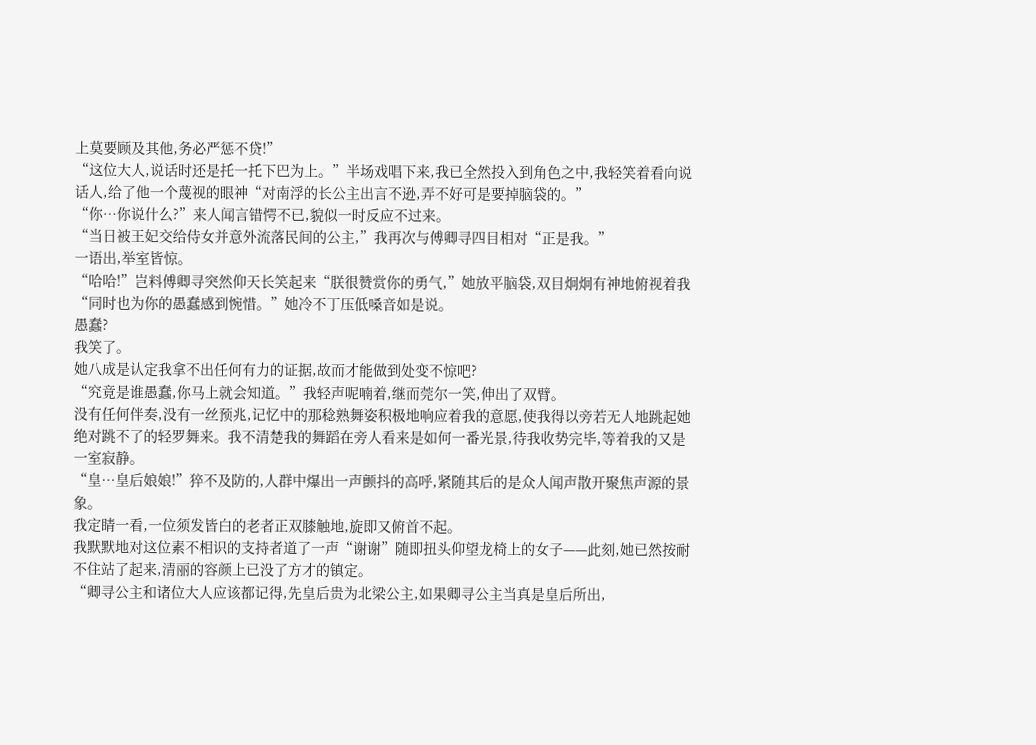上莫要顾及其他,务必严惩不贷!”
“这位大人,说话时还是托一托下巴为上。”半场戏唱下来,我已全然投入到角色之中,我轻笑着看向说话人,给了他一个蔑视的眼神“对南浮的长公主出言不逊,弄不好可是要掉脑袋的。”
“你…你说什么?”来人闻言错愕不已,貌似一时反应不过来。
“当日被王妃交给侍女并意外流落民间的公主,”我再次与傅卿寻四目相对“正是我。”
一语出,举室皆惊。
“哈哈!”岂料傅卿寻突然仰天长笑起来“朕很赞赏你的勇气,”她放平脑袋,双目炯炯有神地俯视着我“同时也为你的愚蠢感到惋惜。”她冷不丁压低嗓音如是说。
愚蠢?
我笑了。
她八成是认定我拿不出任何有力的证据,故而才能做到处变不惊吧?
“究竟是谁愚蠢,你马上就会知道。”我轻声呢喃着,继而莞尔一笑,伸出了双臂。
没有任何伴奏,没有一丝预兆,记忆中的那稔熟舞姿积极地响应着我的意愿,使我得以旁若无人地跳起她绝对跳不了的轻罗舞来。我不清楚我的舞蹈在旁人看来是如何一番光景,待我收势完毕,等着我的又是一室寂静。
“皇…皇后娘娘!”猝不及防的,人群中爆出一声颤抖的高呼,紧随其后的是众人闻声散开聚焦声源的景象。
我定睛一看,一位须发皆白的老者正双膝触地,旋即又俯首不起。
我默默地对这位素不相识的支持者道了一声“谢谢”随即扭头仰望龙椅上的女子——此刻,她已然按耐不住站了起来,清丽的容颜上已没了方才的镇定。
“卿寻公主和诸位大人应该都记得,先皇后贵为北梁公主,如果卿寻公主当真是皇后所出,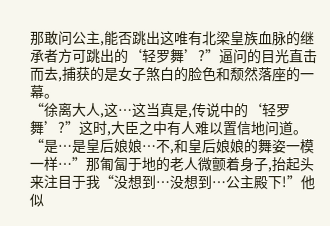那敢问公主,能否跳出这唯有北梁皇族血脉的继承者方可跳出的‘轻罗舞’?”逼问的目光直击而去,捕获的是女子煞白的脸色和颓然落座的一幕。
“徐离大人,这…这当真是,传说中的‘轻罗舞’?”这时,大臣之中有人难以置信地问道。
“是…是皇后娘娘…不,和皇后娘娘的舞姿一模一样…”那匍匐于地的老人微颤着身子,抬起头来注目于我“没想到…没想到…公主殿下!”他似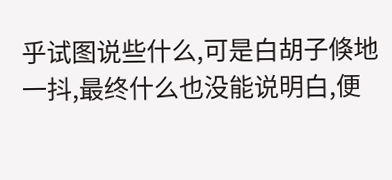乎试图说些什么,可是白胡子倏地一抖,最终什么也没能说明白,便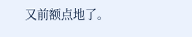又前额点地了。